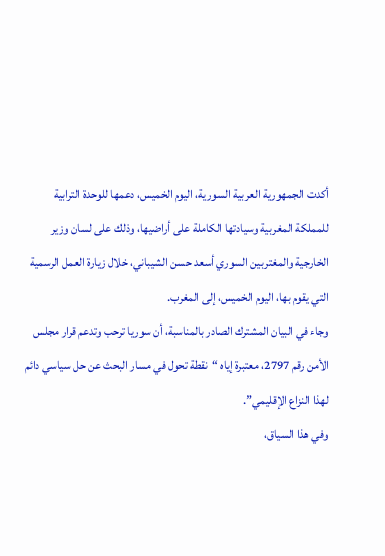أكدت الجمهورية العربية السورية، اليوم الخميس، دعمها للوحدة الترابية للمملكة المغربية وسيادتها الكاملة على أراضيها، وذلك على لسان وزير الخارجية والمغتربين السوري أسعد حسن الشيباني، خلال زيارة العمل الرسمية التي يقوم بها، اليوم الخميس، إلى المغرب.
وجاء في البيان المشترك الصادر بالمناسبة، أن سوريا ترحب وتدعم قرار مجلس الأمن رقم 2797، معتبرة إياه “نقطة تحول في مسار البحث عن حل سياسي دائم لهذا النزاع الإقليمي”.
وفي هذا السياق،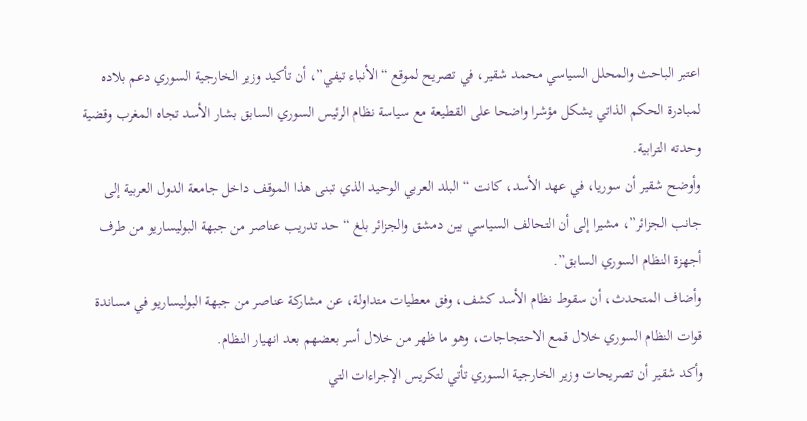اعتبر الباحث والمحلل السياسي محمد شقير، في تصريح لموقع “الأنباء تيفي”، أن تأكيد وزير الخارجية السوري دعم بلاده لمبادرة الحكم الذاتي يشكل مؤشرا واضحا على القطيعة مع سياسة نظام الرئيس السوري السابق بشار الأسد تجاه المغرب وقضية وحدته الترابية.
وأوضح شقير أن سوريا، في عهد الأسد، كانت “البلد العربي الوحيد الذي تبنى هذا الموقف داخل جامعة الدول العربية إلى جانب الجزائر”، مشيرا إلى أن التحالف السياسي بين دمشق والجزائر بلغ “حد تدريب عناصر من جبهة البوليساريو من طرف أجهزة النظام السوري السابق”.
وأضاف المتحدث، أن سقوط نظام الأسد كشف، وفق معطيات متداولة، عن مشاركة عناصر من جبهة البوليساريو في مساندة قوات النظام السوري خلال قمع الاحتجاجات، وهو ما ظهر من خلال أسر بعضهم بعد انهيار النظام.
وأكد شقير أن تصريحات وزير الخارجية السوري تأتي لتكريس الإجراءات التي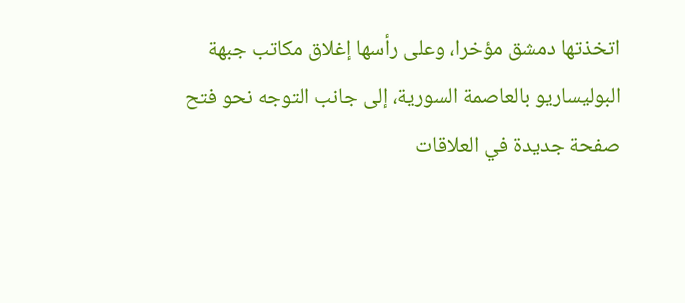اتخذتها دمشق مؤخرا، وعلى رأسها إغلاق مكاتب جبهة البوليساريو بالعاصمة السورية، إلى جانب التوجه نحو فتح صفحة جديدة في العلاقات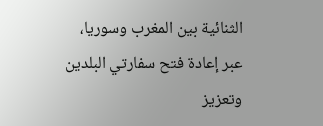الثنائية بين المغرب وسوريا، عبر إعادة فتح سفارتي البلدين وتعزيز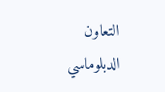التعاون الدبلوماسي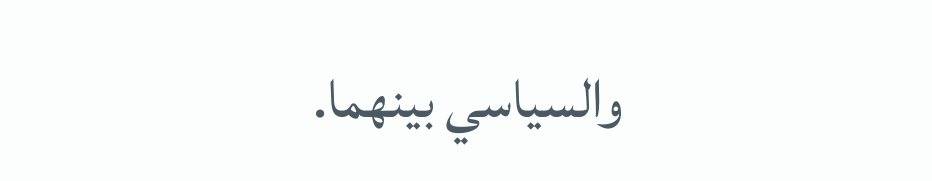والسياسي بينهما.